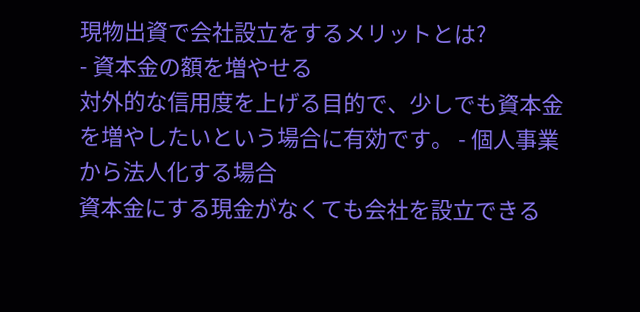現物出資で会社設立をするメリットとは?
- 資本金の額を増やせる
対外的な信用度を上げる目的で、少しでも資本金を増やしたいという場合に有効です。 - 個人事業から法人化する場合
資本金にする現金がなくても会社を設立できる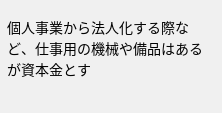個人事業から法人化する際など、仕事用の機械や備品はあるが資本金とす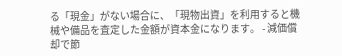る「現金」がない場合に、「現物出資」を利用すると機械や備品を査定した金額が資本金になります。 - 減価償却で節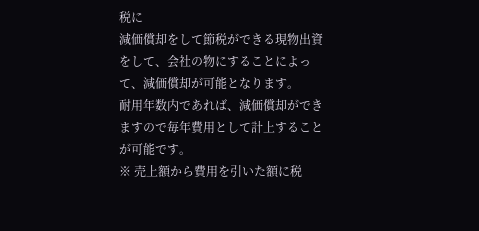税に
減価償却をして節税ができる現物出資をして、会社の物にすることによって、減価償却が可能となります。
耐用年数内であれば、減価償却ができますので毎年費用として計上することが可能です。
※ 売上額から費用を引いた額に税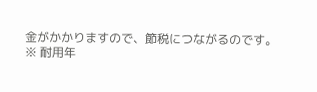金がかかりますので、節税につながるのです。
※ 耐用年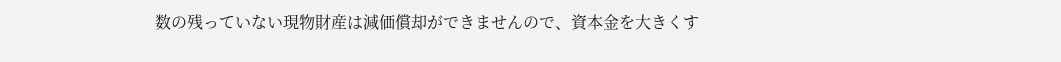数の残っていない現物財産は減価償却ができませんので、資本金を大きくす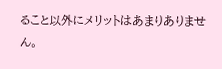ること以外にメリットはあまりありません。